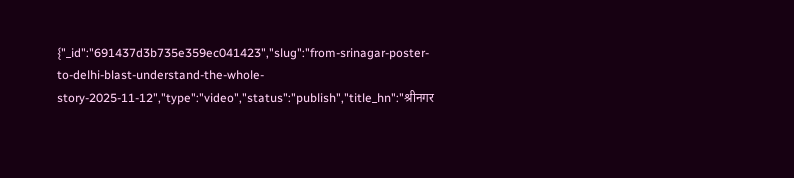{"_id":"691437d3b735e359ec041423","slug":"from-srinagar-poster-to-delhi-blast-understand-the-whole-story-2025-11-12","type":"video","status":"publish","title_hn":"श्रीनगर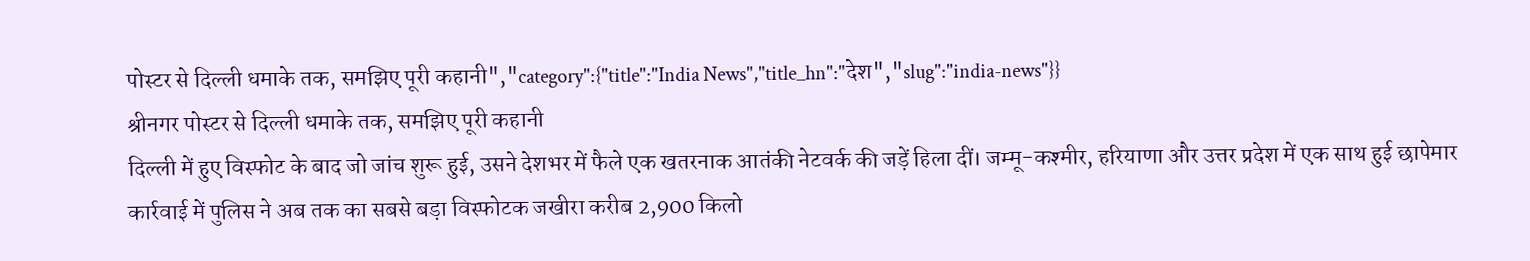पोस्टर से दिल्ली धमाके तक, समझिए पूरी कहानी","category":{"title":"India News","title_hn":"देश","slug":"india-news"}}
श्रीनगर पोस्टर से दिल्ली धमाके तक, समझिए पूरी कहानी
दिल्ली में हुए विस्फोट के बाद जो जांच शुरू हुई, उसने देशभर में फैले एक खतरनाक आतंकी नेटवर्क की जड़ें हिला दीं। जम्मू-कश्मीर, हरियाणा और उत्तर प्रदेश में एक साथ हुई छापेमार कार्रवाई में पुलिस ने अब तक का सबसे बड़ा विस्फोटक जखीरा करीब 2,900 किलो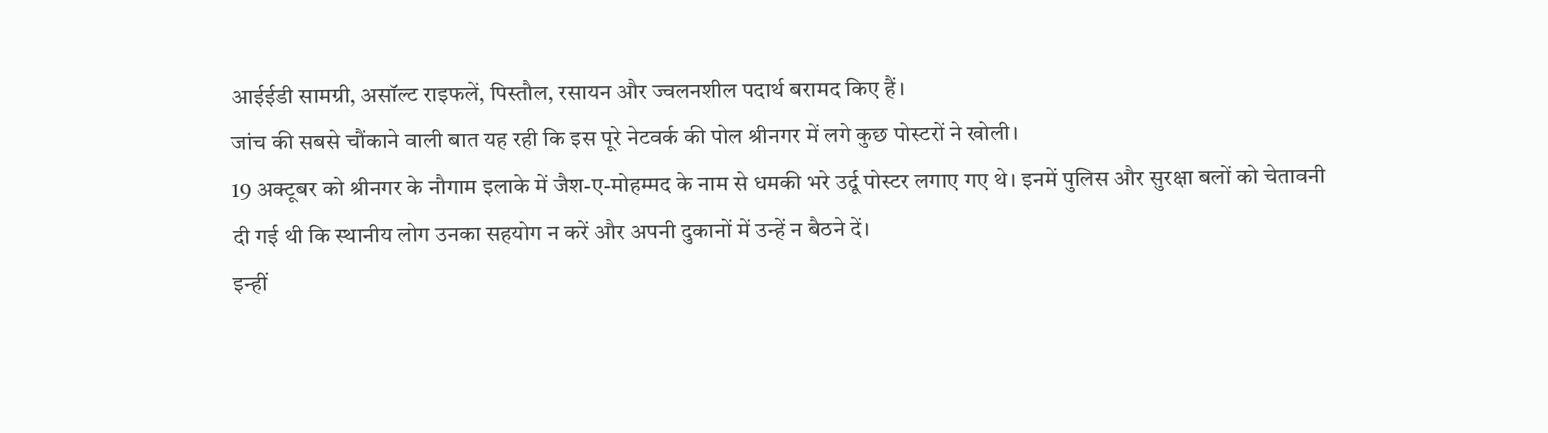आईईडी सामग्री, असॉल्ट राइफलें, पिस्तौल, रसायन और ज्वलनशील पदार्थ बरामद किए हैं।
जांच की सबसे चौंकाने वाली बात यह रही कि इस पूरे नेटवर्क की पोल श्रीनगर में लगे कुछ पोस्टरों ने खोली।
19 अक्टूबर को श्रीनगर के नौगाम इलाके में जैश-ए-मोहम्मद के नाम से धमकी भरे उर्दू पोस्टर लगाए गए थे। इनमें पुलिस और सुरक्षा बलों को चेतावनी दी गई थी कि स्थानीय लोग उनका सहयोग न करें और अपनी दुकानों में उन्हें न बैठने दें।
इन्हीं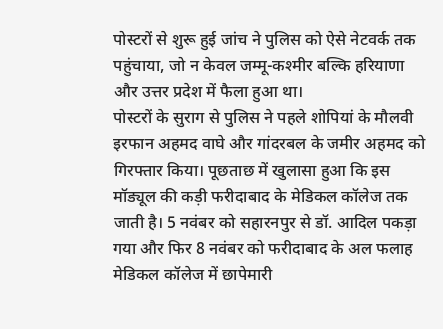पोस्टरों से शुरू हुई जांच ने पुलिस को ऐसे नेटवर्क तक पहुंचाया, जो न केवल जम्मू-कश्मीर बल्कि हरियाणा और उत्तर प्रदेश में फैला हुआ था।
पोस्टरों के सुराग से पुलिस ने पहले शोपियां के मौलवी इरफान अहमद वाघे और गांदरबल के जमीर अहमद को गिरफ्तार किया। पूछताछ में खुलासा हुआ कि इस मॉड्यूल की कड़ी फरीदाबाद के मेडिकल कॉलेज तक जाती है। 5 नवंबर को सहारनपुर से डॉ. आदिल पकड़ा गया और फिर 8 नवंबर को फरीदाबाद के अल फलाह मेडिकल कॉलेज में छापेमारी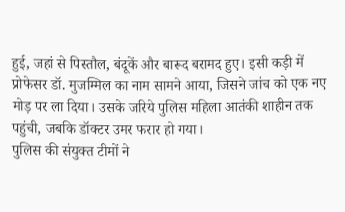हुई, जहां से पिस्तौल, बंदूकें और बारूद बरामद हुए। इसी कड़ी में प्रोफेसर डॉ. मुजम्मिल का नाम सामने आया, जिसने जांच को एक नए मोड़ पर ला दिया। उसके जरिये पुलिस महिला आतंकी शाहीन तक पहुंची, जबकि डॉक्टर उमर फरार हो गया।
पुलिस की संयुक्त टीमों ने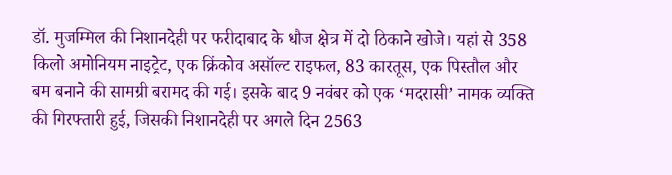डॉ. मुजम्मिल की निशानदेही पर फरीदाबाद के धौज क्षेत्र में दो ठिकाने खोजे। यहां से 358 किलो अमोनियम नाइट्रेट, एक क्रिंकोव असॉल्ट राइफल, 83 कारतूस, एक पिस्तौल और बम बनाने की सामग्री बरामद की गई। इसके बाद 9 नवंबर को एक ‘मदरासी’ नामक व्यक्ति की गिरफ्तारी हुई, जिसकी निशानदेही पर अगले दिन 2563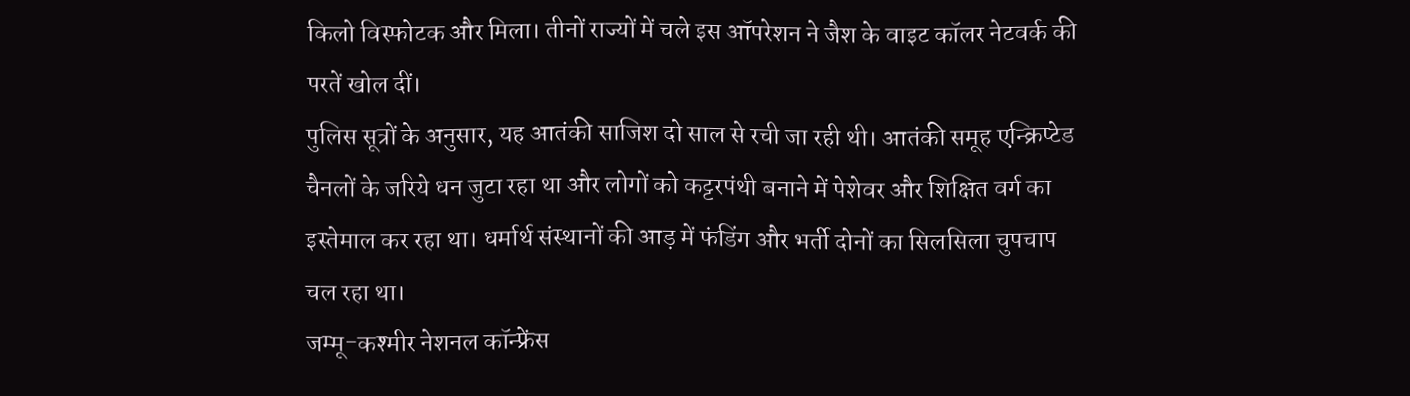किलो विस्फोटक और मिला। तीनों राज्यों में चले इस ऑपरेशन ने जैश के वाइट कॉलर नेटवर्क की परतें खोल दीं।
पुलिस सूत्रों के अनुसार, यह आतंकी साजिश दो साल से रची जा रही थी। आतंकी समूह एन्क्रिप्टेड चैनलों के जरिये धन जुटा रहा था और लोगों को कट्टरपंथी बनाने में पेशेवर और शिक्षित वर्ग का इस्तेमाल कर रहा था। धर्मार्थ संस्थानों की आड़ में फंडिंग और भर्ती दोनों का सिलसिला चुपचाप चल रहा था।
जम्मू-कश्मीर नेशनल कॉन्फ्रेंस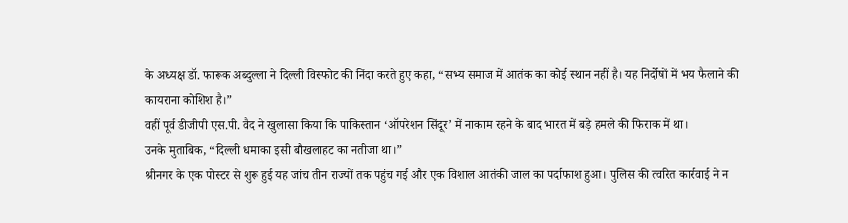के अध्यक्ष डॉ. फारूक अब्दुल्ला ने दिल्ली विस्फोट की निंदा करते हुए कहा, “सभ्य समाज में आतंक का कोई स्थान नहीं है। यह निर्दोषों में भय फैलाने की कायराना कोशिश है।”
वहीं पूर्व डीजीपी एस.पी. वैद ने खुलासा किया कि पाकिस्तान ‘ऑपरेशन सिंदूर’ में नाकाम रहने के बाद भारत में बड़े हमले की फिराक में था।
उनके मुताबिक, “दिल्ली धमाका इसी बौखलाहट का नतीजा था।”
श्रीनगर के एक पोस्टर से शुरू हुई यह जांच तीन राज्यों तक पहुंच गई और एक विशाल आतंकी जाल का पर्दाफाश हुआ। पुलिस की त्वरित कार्रवाई ने न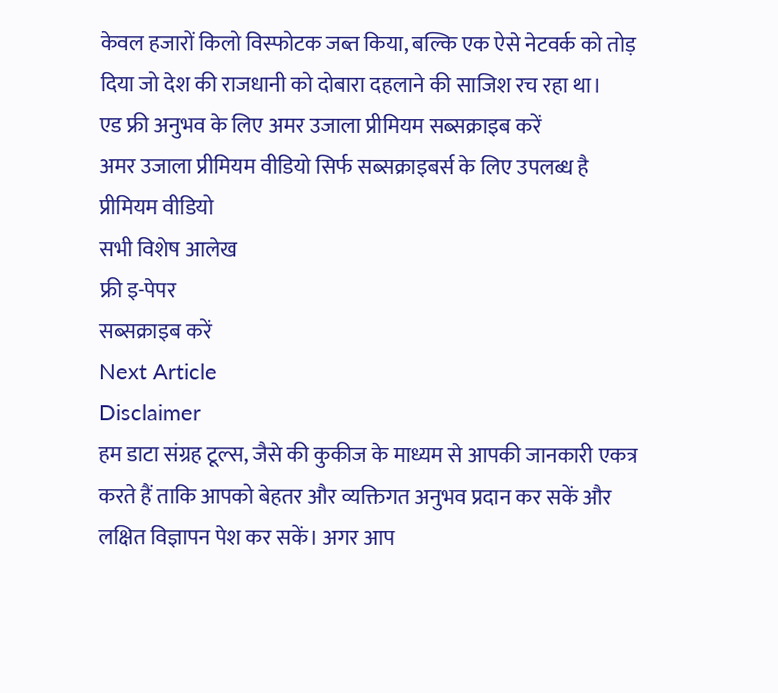केवल हजारों किलो विस्फोटक जब्त किया, बल्कि एक ऐसे नेटवर्क को तोड़ दिया जो देश की राजधानी को दोबारा दहलाने की साजिश रच रहा था।
एड फ्री अनुभव के लिए अमर उजाला प्रीमियम सब्सक्राइब करें
अमर उजाला प्रीमियम वीडियो सिर्फ सब्सक्राइबर्स के लिए उपलब्ध है
प्रीमियम वीडियो
सभी विशेष आलेख
फ्री इ-पेपर
सब्सक्राइब करें
Next Article
Disclaimer
हम डाटा संग्रह टूल्स, जैसे की कुकीज के माध्यम से आपकी जानकारी एकत्र करते हैं ताकि आपको बेहतर और व्यक्तिगत अनुभव प्रदान कर सकें और लक्षित विज्ञापन पेश कर सकें। अगर आप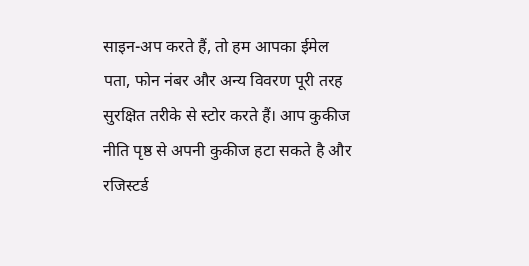साइन-अप करते हैं, तो हम आपका ईमेल पता, फोन नंबर और अन्य विवरण पूरी तरह सुरक्षित तरीके से स्टोर करते हैं। आप कुकीज नीति पृष्ठ से अपनी कुकीज हटा सकते है और रजिस्टर्ड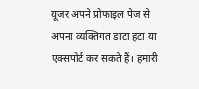यूजर अपने प्रोफाइल पेज से अपना व्यक्तिगत डाटा हटा या एक्सपोर्ट कर सकते हैं। हमारी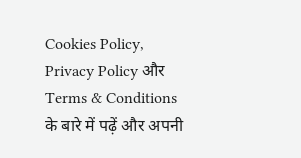Cookies Policy, Privacy Policy और Terms & Conditions के बारे में पढ़ें और अपनी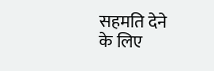सहमति देने के लिए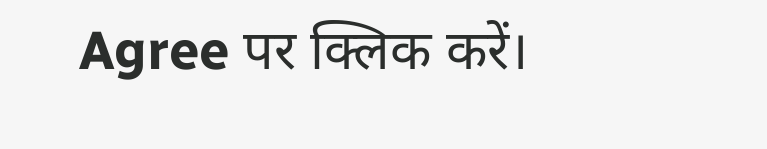Agree पर क्लिक करें।